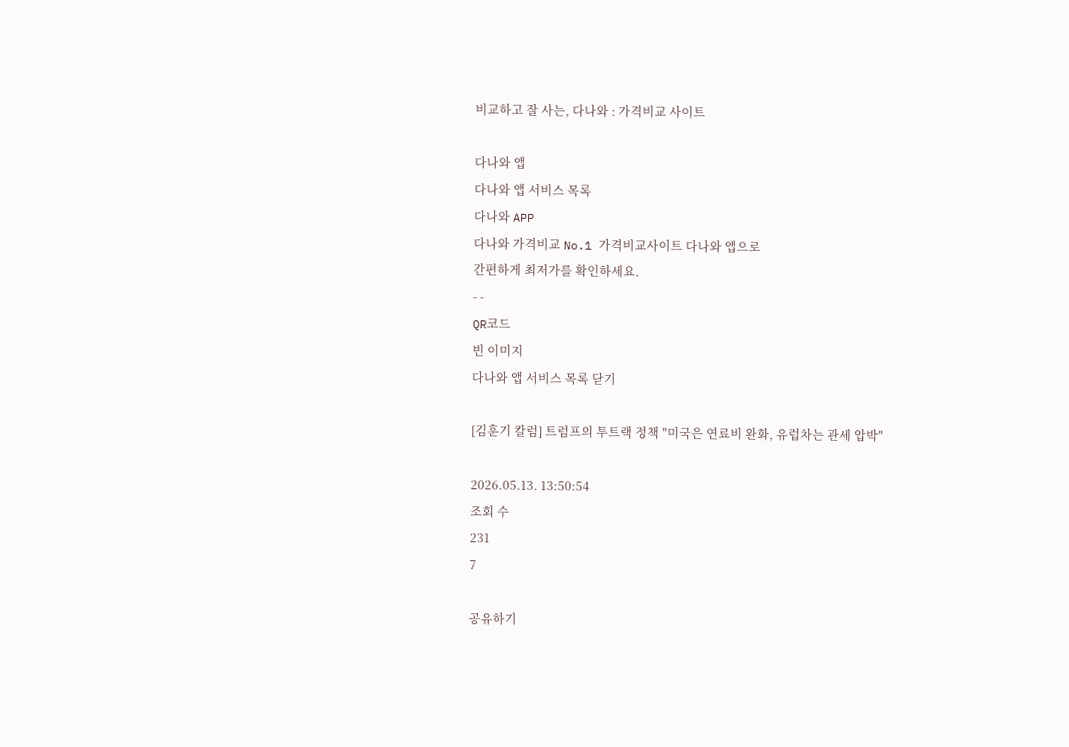비교하고 잘 사는, 다나와 : 가격비교 사이트

다나와 앱
다나와 앱 서비스 목록
다나와 APP
다나와 가격비교 No.1 가격비교사이트 다나와 앱으로
간편하게 최저가를 확인하세요.
- -
QR코드
빈 이미지
다나와 앱 서비스 목록 닫기

[김훈기 칼럼] 트럼프의 투트랙 정책 "미국은 연료비 완화, 유럽차는 관세 압박"

2026.05.13. 13:50:54
조회 수
231
7

공유하기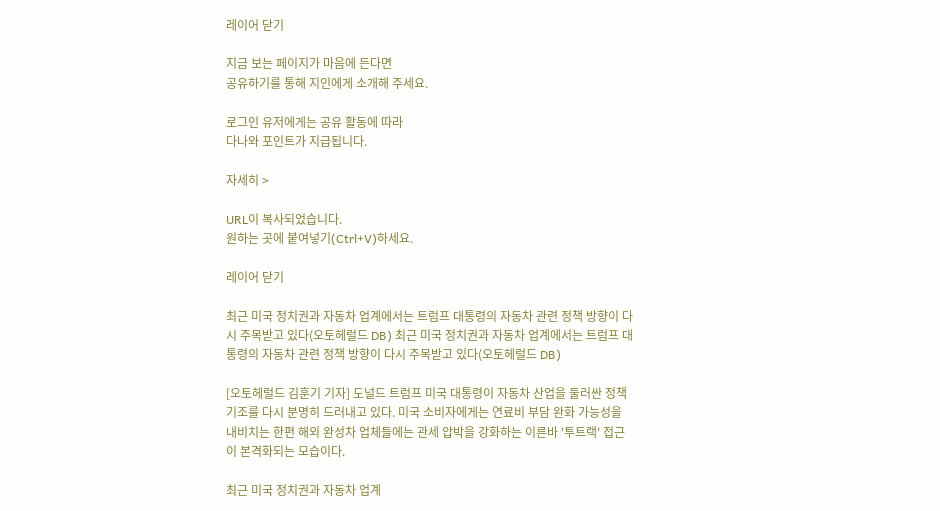레이어 닫기

지금 보는 페이지가 마음에 든다면
공유하기를 통해 지인에게 소개해 주세요.

로그인 유저에게는 공유 활동에 따라
다나와 포인트가 지급됩니다.

자세히 >

URL이 복사되었습니다.
원하는 곳에 붙여넣기(Ctrl+V)하세요.

레이어 닫기

최근 미국 정치권과 자동차 업계에서는 트럼프 대통령의 자동차 관련 정책 방향이 다시 주목받고 있다(오토헤럴드 DB) 최근 미국 정치권과 자동차 업계에서는 트럼프 대통령의 자동차 관련 정책 방향이 다시 주목받고 있다(오토헤럴드 DB)

[오토헤럴드 김훈기 기자] 도널드 트럼프 미국 대통령이 자동차 산업을 둘러싼 정책 기조를 다시 분명히 드러내고 있다. 미국 소비자에게는 연료비 부담 완화 가능성을 내비치는 한편 해외 완성차 업체들에는 관세 압박을 강화하는 이른바 '투트랙' 접근이 본격화되는 모습이다.

최근 미국 정치권과 자동차 업계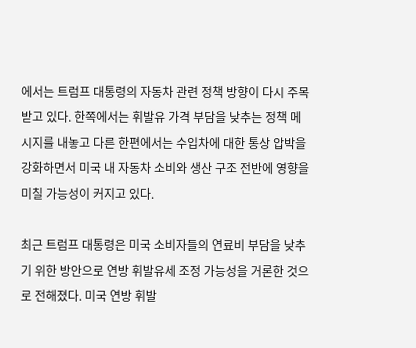에서는 트럼프 대통령의 자동차 관련 정책 방향이 다시 주목받고 있다. 한쪽에서는 휘발유 가격 부담을 낮추는 정책 메시지를 내놓고 다른 한편에서는 수입차에 대한 통상 압박을 강화하면서 미국 내 자동차 소비와 생산 구조 전반에 영향을 미칠 가능성이 커지고 있다.

최근 트럼프 대통령은 미국 소비자들의 연료비 부담을 낮추기 위한 방안으로 연방 휘발유세 조정 가능성을 거론한 것으로 전해졌다. 미국 연방 휘발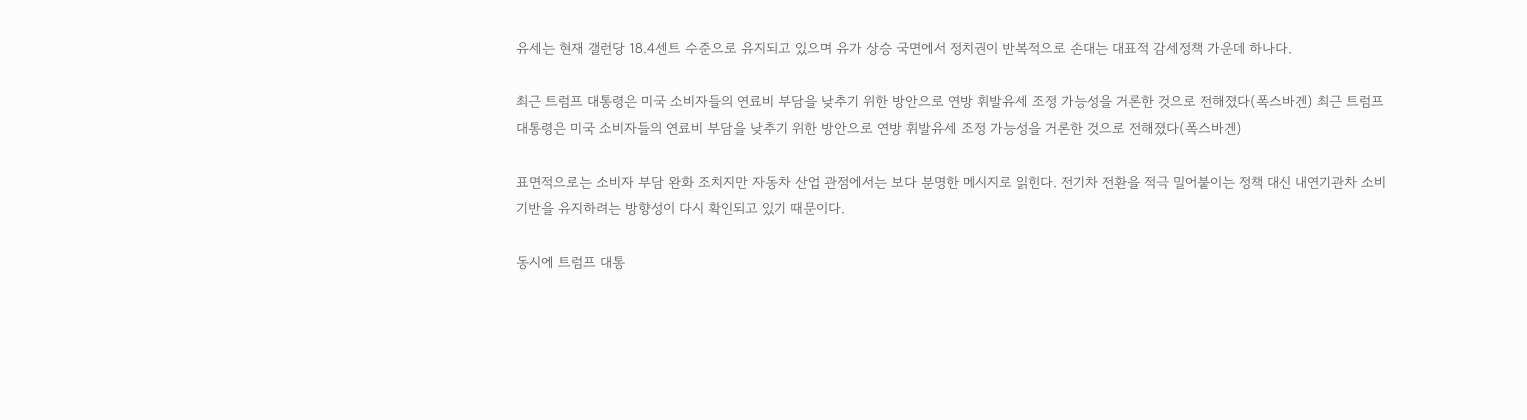유세는 현재 갤런당 18.4센트 수준으로 유지되고 있으며 유가 상승 국면에서 정치권이 반복적으로 손대는 대표적 감세정책 가운데 하나다.

최근 트럼프 대통령은 미국 소비자들의 연료비 부담을 낮추기 위한 방안으로 연방 휘발유세 조정 가능성을 거론한 것으로 전해졌다(폭스바겐) 최근 트럼프 대통령은 미국 소비자들의 연료비 부담을 낮추기 위한 방안으로 연방 휘발유세 조정 가능성을 거론한 것으로 전해졌다(폭스바겐)

표면적으로는 소비자 부담 완화 조치지만 자동차 산업 관점에서는 보다 분명한 메시지로 읽힌다. 전기차 전환을 적극 밀어붙이는 정책 대신 내연기관차 소비 기반을 유지하려는 방향성이 다시 확인되고 있기 때문이다.

동시에 트럼프 대통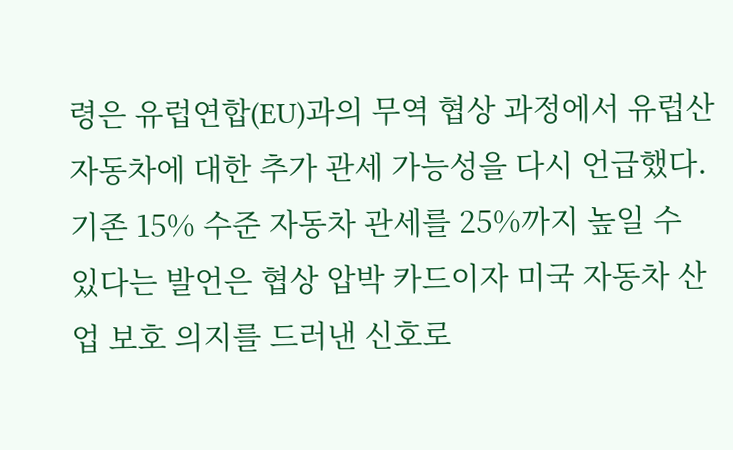령은 유럽연합(EU)과의 무역 협상 과정에서 유럽산 자동차에 대한 추가 관세 가능성을 다시 언급했다. 기존 15% 수준 자동차 관세를 25%까지 높일 수 있다는 발언은 협상 압박 카드이자 미국 자동차 산업 보호 의지를 드러낸 신호로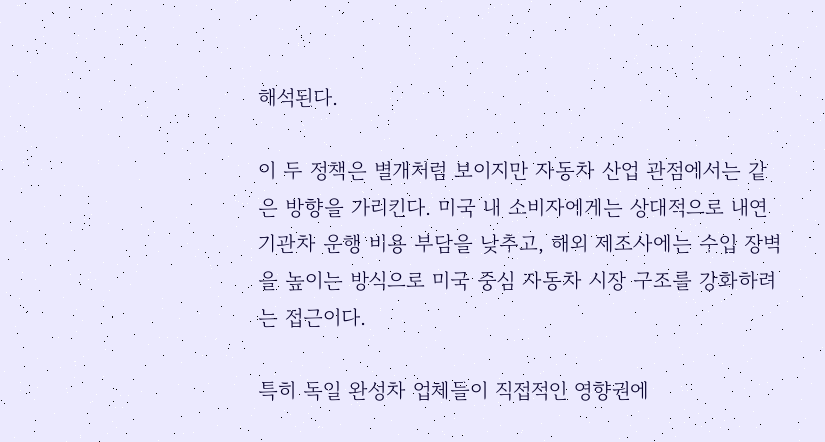해석된다.

이 두 정책은 별개처럼 보이지만 자동차 산업 관점에서는 같은 방향을 가리킨다. 미국 내 소비자에게는 상대적으로 내연기관차 운행 비용 부담을 낮추고, 해외 제조사에는 수입 장벽을 높이는 방식으로 미국 중심 자동차 시장 구조를 강화하려는 접근이다.

특히 독일 완성차 업체들이 직접적인 영향권에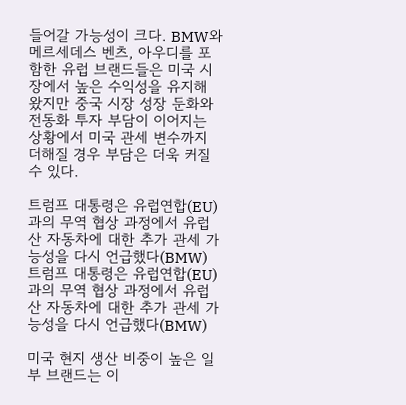들어갈 가능성이 크다. BMW와 메르세데스 벤츠, 아우디를 포함한 유럽 브랜드들은 미국 시장에서 높은 수익성을 유지해 왔지만 중국 시장 성장 둔화와 전동화 투자 부담이 이어지는 상황에서 미국 관세 변수까지 더해질 경우 부담은 더욱 커질 수 있다.

트럼프 대통령은 유럽연합(EU)과의 무역 협상 과정에서 유럽산 자동차에 대한 추가 관세 가능성을 다시 언급했다(BMW) 트럼프 대통령은 유럽연합(EU)과의 무역 협상 과정에서 유럽산 자동차에 대한 추가 관세 가능성을 다시 언급했다(BMW)

미국 현지 생산 비중이 높은 일부 브랜드는 이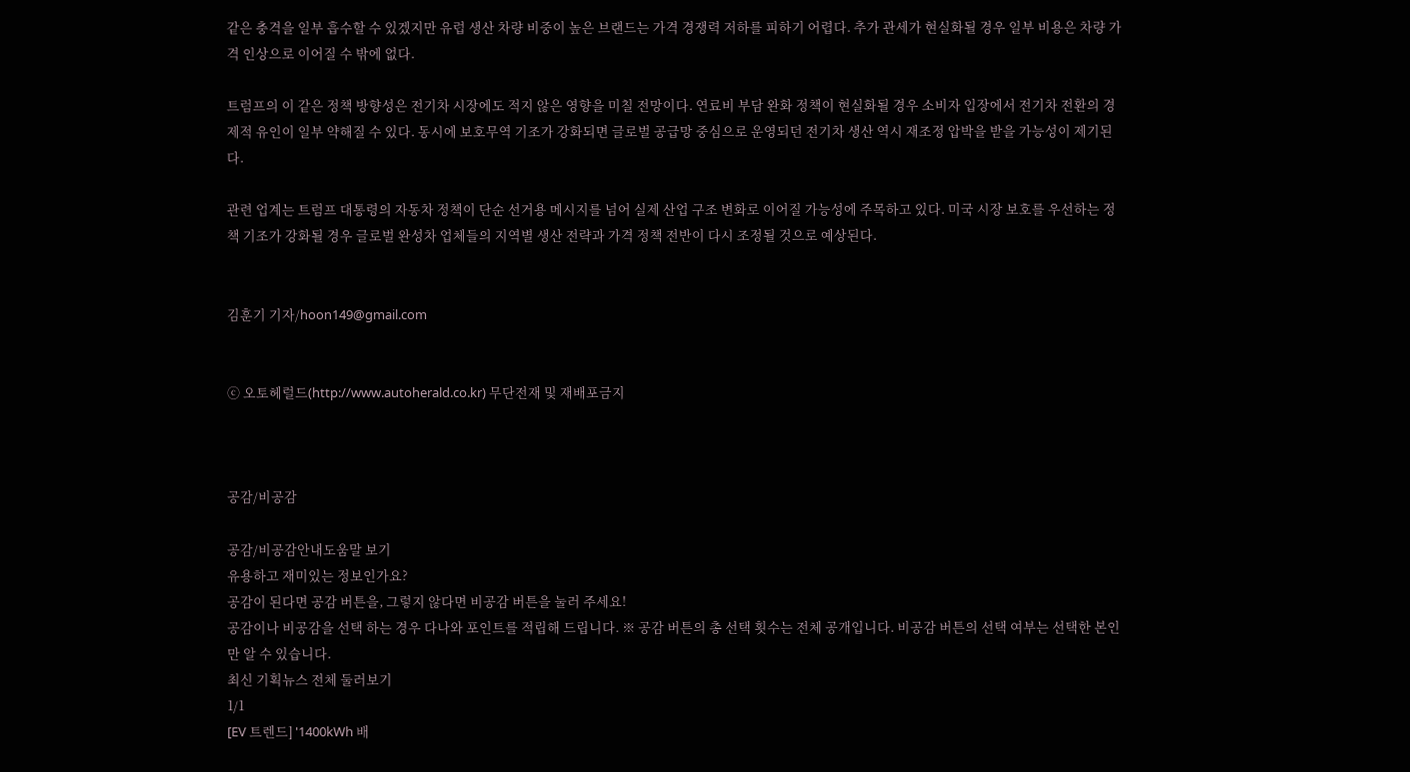같은 충격을 일부 흡수할 수 있겠지만 유럽 생산 차량 비중이 높은 브랜드는 가격 경쟁력 저하를 피하기 어렵다. 추가 관세가 현실화될 경우 일부 비용은 차량 가격 인상으로 이어질 수 밖에 없다.

트럼프의 이 같은 정책 방향성은 전기차 시장에도 적지 않은 영향을 미칠 전망이다. 연료비 부담 완화 정책이 현실화될 경우 소비자 입장에서 전기차 전환의 경제적 유인이 일부 약해질 수 있다. 동시에 보호무역 기조가 강화되면 글로벌 공급망 중심으로 운영되던 전기차 생산 역시 재조정 압박을 받을 가능성이 제기된다.

관련 업계는 트럼프 대통령의 자동차 정책이 단순 선거용 메시지를 넘어 실제 산업 구조 변화로 이어질 가능성에 주목하고 있다. 미국 시장 보호를 우선하는 정책 기조가 강화될 경우 글로벌 완성차 업체들의 지역별 생산 전략과 가격 정책 전반이 다시 조정될 것으로 예상된다.


김훈기 기자/hoon149@gmail.com


ⓒ 오토헤럴드(http://www.autoherald.co.kr) 무단전재 및 재배포금지



공감/비공감

공감/비공감안내도움말 보기
유용하고 재미있는 정보인가요?
공감이 된다면 공감 버튼을, 그렇지 않다면 비공감 버튼을 눌러 주세요!
공감이나 비공감을 선택 하는 경우 다나와 포인트를 적립해 드립니다. ※ 공감 버튼의 총 선택 횟수는 전체 공개입니다. 비공감 버튼의 선택 여부는 선택한 본인만 알 수 있습니다.
최신 기획뉴스 전체 둘러보기
1/1
[EV 트렌드] '1400kWh 배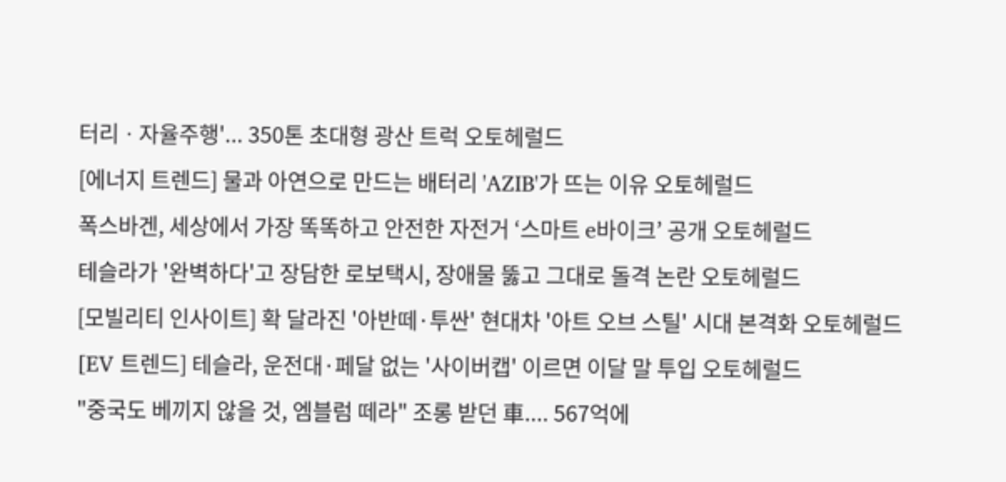터리ㆍ자율주행'... 350톤 초대형 광산 트럭 오토헤럴드
[에너지 트렌드] 물과 아연으로 만드는 배터리 'AZIB'가 뜨는 이유 오토헤럴드
폭스바겐, 세상에서 가장 똑똑하고 안전한 자전거 ‘스마트 e바이크’ 공개 오토헤럴드
테슬라가 '완벽하다'고 장담한 로보택시, 장애물 뚫고 그대로 돌격 논란 오토헤럴드
[모빌리티 인사이트] 확 달라진 '아반떼·투싼' 현대차 '아트 오브 스틸' 시대 본격화 오토헤럴드
[EV 트렌드] 테슬라, 운전대·페달 없는 '사이버캡' 이르면 이달 말 투입 오토헤럴드
"중국도 베끼지 않을 것, 엠블럼 떼라" 조롱 받던 車.... 567억에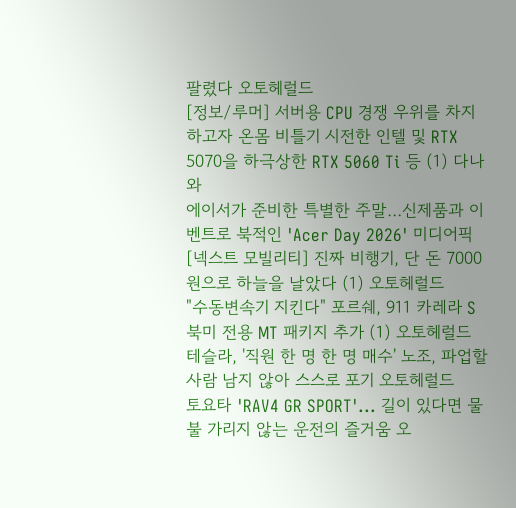팔렸다 오토헤럴드
[정보/루머] 서버용 CPU 경쟁 우위를 차지하고자 온몸 비틀기 시전한 인텔 및 RTX 5070을 하극상한 RTX 5060 Ti 등 (1) 다나와
에이서가 준비한 특별한 주말…신제품과 이벤트로 북적인 'Acer Day 2026' 미디어픽
[넥스트 모빌리티] 진짜 비행기, 단 돈 7000원으로 하늘을 날았다 (1) 오토헤럴드
"수동변속기 지킨다" 포르쉐, 911 카레라 S 북미 전용 MT 패키지 추가 (1) 오토헤럴드
테슬라, '직원 한 명 한 명 매수' 노조, 파업할 사람 남지 않아 스스로 포기 오토헤럴드
토요타 'RAV4 GR SPORT'... 길이 있다면 물불 가리지 않는 운전의 즐거움 오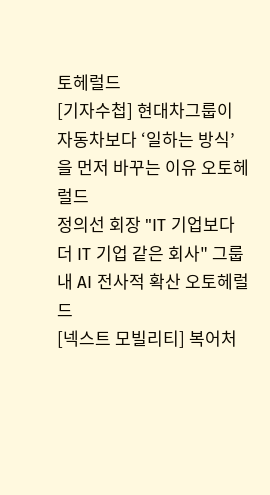토헤럴드
[기자수첩] 현대차그룹이 자동차보다 ‘일하는 방식’을 먼저 바꾸는 이유 오토헤럴드
정의선 회장 "IT 기업보다 더 IT 기업 같은 회사" 그룹내 AI 전사적 확산 오토헤럴드
[넥스트 모빌리티] 복어처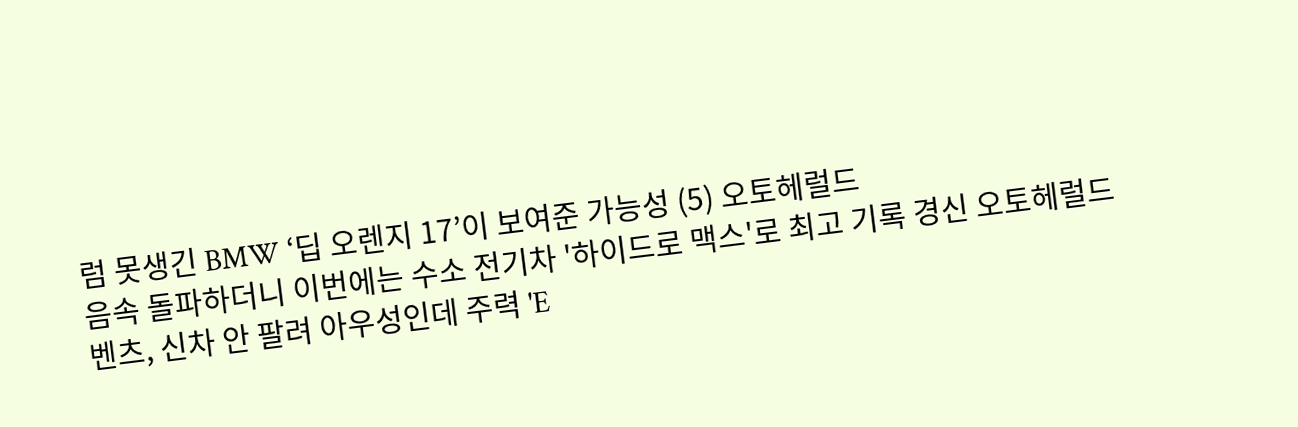럼 못생긴 BMW ‘딥 오렌지 17’이 보여준 가능성 (5) 오토헤럴드
음속 돌파하더니 이번에는 수소 전기차 '하이드로 맥스'로 최고 기록 경신 오토헤럴드
벤츠, 신차 안 팔려 아우성인데 주력 'E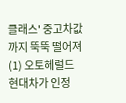클래스' 중고차값까지 뚝뚝 떨어져 (1) 오토헤럴드
현대차가 인정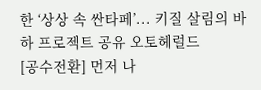한 ‘상상 속 싼타페’... 키질 살림의 바하 프로젝트 공유 오토헤럴드
[공수전환] 먼저 나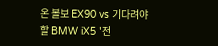온 볼보 EX90 vs 기다려야 할 BMW iX5 '전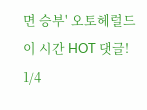면 승부' 오토헤럴드
이 시간 HOT 댓글!
1/4